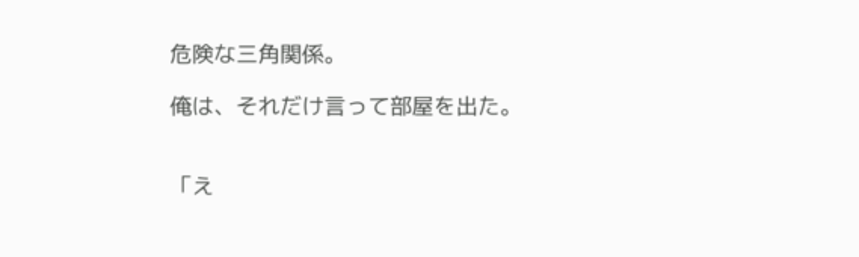危険な三角関係。

俺は、それだけ言って部屋を出た。


「え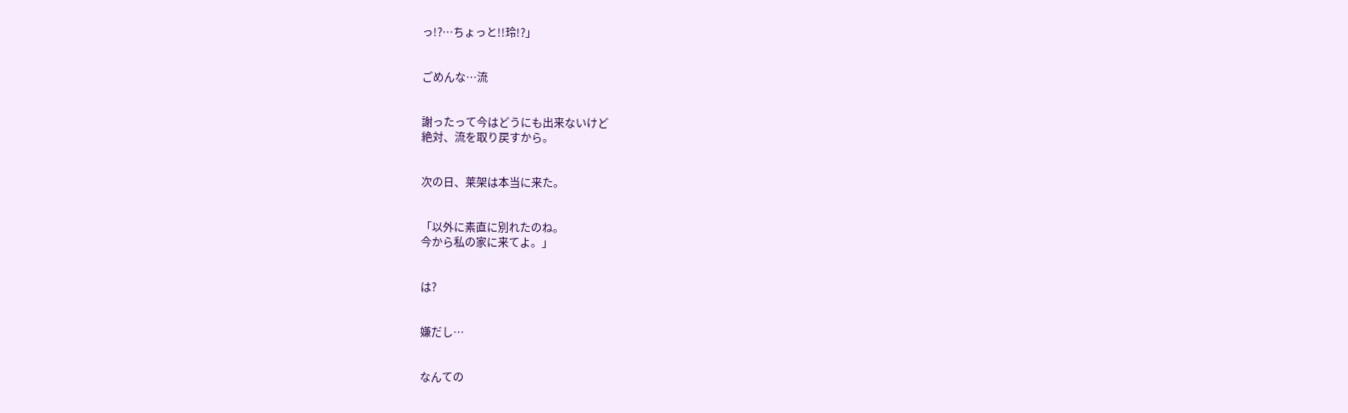っ!?…ちょっと!!玲!?」


ごめんな…流


謝ったって今はどうにも出来ないけど
絶対、流を取り戻すから。


次の日、莱架は本当に来た。


「以外に素直に別れたのね。
今から私の家に来てよ。」


は?


嫌だし…


なんての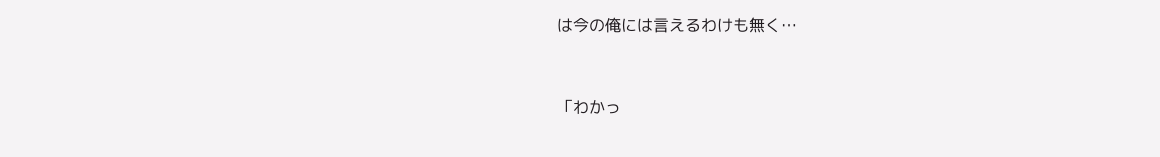は今の俺には言えるわけも無く…


「わかっ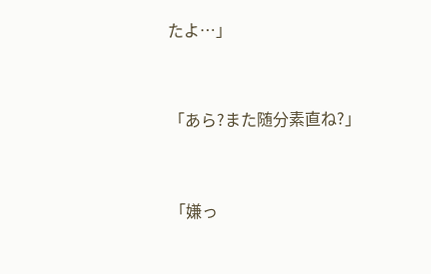たよ…」


「あら?また随分素直ね?」


「嫌っ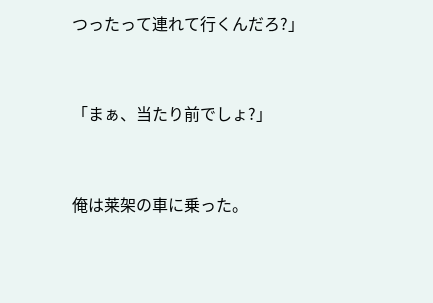つったって連れて行くんだろ?」


「まぁ、当たり前でしょ?」


俺は莱架の車に乗った。